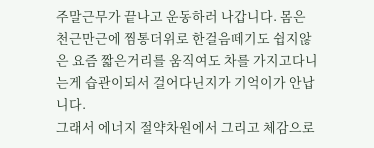주말근무가 끝나고 운동하러 나갑니다. 몸은 천근만근에 찜통더위로 한걸음떼기도 쉽지않은 요즘 짧은거리를 움직여도 차를 가지고다니는게 습관이되서 걸어다닌지가 기억이가 안납니다.
그래서 에너지 절약차원에서 그리고 체감으로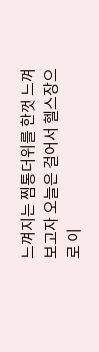느껴지는 찜통더위를 한껏 느껴보고자 오늘은 걸어서 헬스장으로 이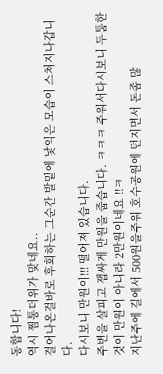동합니다!
역시 찜통더위가 맞네요..
걸어나온걸바로 후회하는 그순간 발밑에 낯익은 모습이 스쳐지나갑니다.
다시보니 만원이!!! 떨어져 있습니다.
주변을 살피고 잽싸게 만원을 줍습니다. ㅋㅋㅋ 주워서다시보니 두툼한것이 만원이 아니라 2만원이네요 !!ㅋ
지난주에 길에서 500원을주워 호수공원에 던지면서 돈좀 많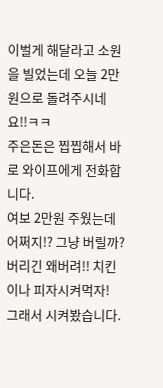이벌게 해달라고 소원을 빌었는데 오늘 2만원으로 돌려주시네요!!ㅋㅋ
주은돈은 찝찝해서 바로 와이프에게 전화합니다.
여보 2만원 주웠는데 어쩌지!? 그냥 버릴까?
버리긴 왜버려!! 치킨이나 피자시켜먹자!
그래서 시켜봤습니다.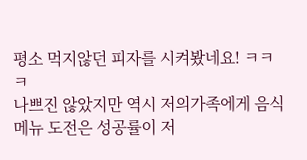평소 먹지않던 피자를 시켜봤네요! ㅋㅋㅋ
나쁘진 않았지만 역시 저의가족에게 음식메뉴 도전은 성공률이 저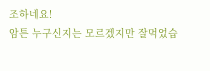조하네요!
암튼 누구신지는 모르겠지만 잘먹었습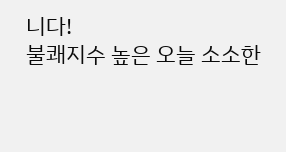니다!
불쾌지수 높은 오늘 소소한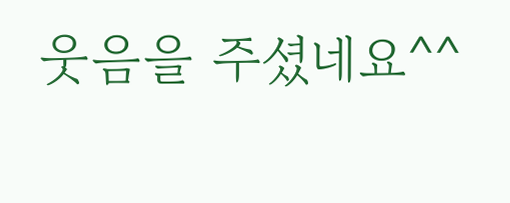웃음을 주셨네요^^